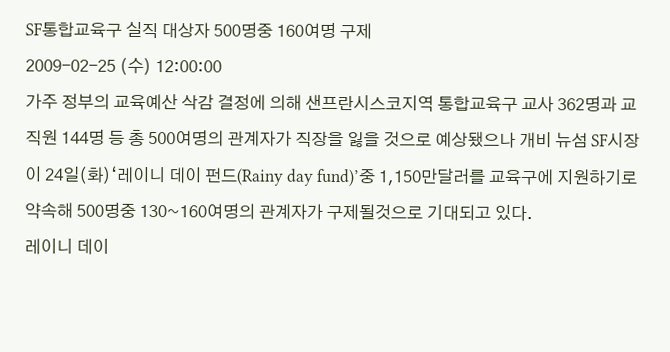SF통합교육구 실직 대상자 500명중 160여명 구제
2009-02-25 (수) 12:00:00
가주 정부의 교육예산 삭감 결정에 의해 샌프란시스코지역 통합교육구 교사 362명과 교직원 144명 등 총 500여명의 관계자가 직장을 잃을 것으로 예상됐으나 개비 뉴섬 SF시장이 24일(화)‘레이니 데이 펀드(Rainy day fund)’중 1,150만달러를 교육구에 지원하기로 약속해 500명중 130~160여명의 관계자가 구제될것으로 기대되고 있다.
레이니 데이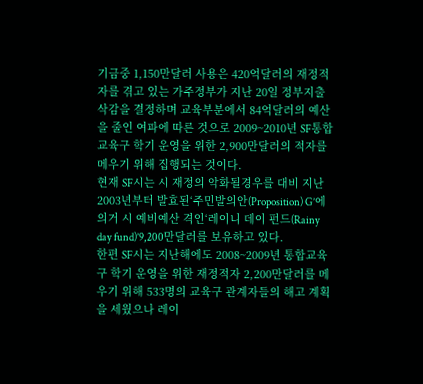기금중 1,150만달러 사용은 420억달러의 재정적자를 겪고 있는 가주정부가 지난 20일 정부지출 삭감을 결정하며 교육부분에서 84억달러의 예산을 줄인 여파에 따른 것으로 2009~2010년 SF통합교육구 학기 운영을 위한 2,900만달러의 적자를 메우기 위해 집행되는 것이다.
현재 SF시는 시 재정의 악화될경우를 대비 지난 2003년부터 발효된‘주민발의안(Proposition) G’에 의거 시 예비예산 격인‘레이니 데이 펀드(Rainy day fund)’9,200만달러를 보유하고 있다.
한편 SF시는 지난해에도 2008~2009년 통합교육구 학기 운영을 위한 재정적자 2,200만달러를 메우기 위해 533명의 교육구 관계자들의 해고 계획을 세웠으나 레이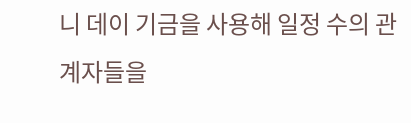니 데이 기금을 사용해 일정 수의 관계자들을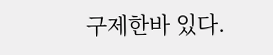구제한바 있다.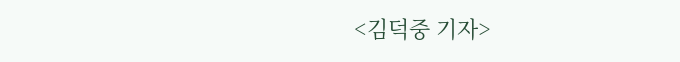<김덕중 기자>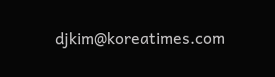djkim@koreatimes.com